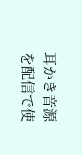耳かき音源を配信で使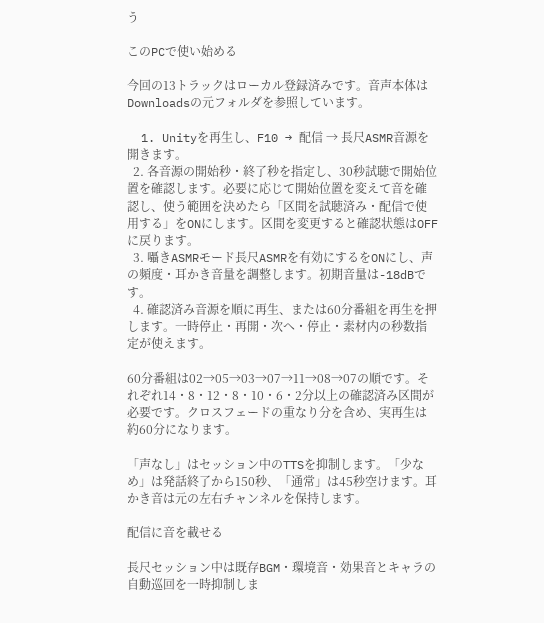う

このPCで使い始める

今回の13トラックはローカル登録済みです。音声本体はDownloadsの元フォルダを参照しています。

  1. Unityを再生し、F10 → 配信 → 長尺ASMR音源を開きます。
  2. 各音源の開始秒・終了秒を指定し、30秒試聴で開始位置を確認します。必要に応じて開始位置を変えて音を確認し、使う範囲を決めたら「区間を試聴済み・配信で使用する」をONにします。区間を変更すると確認状態はOFFに戻ります。
  3. 囁きASMRモード長尺ASMRを有効にするをONにし、声の頻度・耳かき音量を調整します。初期音量は-18dBです。
  4. 確認済み音源を順に再生、または60分番組を再生を押します。一時停止・再開・次へ・停止・素材内の秒数指定が使えます。

60分番組は02→05→03→07→11→08→07の順です。それぞれ14・8・12・8・10・6・2分以上の確認済み区間が必要です。クロスフェードの重なり分を含め、実再生は約60分になります。

「声なし」はセッション中のTTSを抑制します。「少なめ」は発話終了から150秒、「通常」は45秒空けます。耳かき音は元の左右チャンネルを保持します。

配信に音を載せる

長尺セッション中は既存BGM・環境音・効果音とキャラの自動巡回を一時抑制しま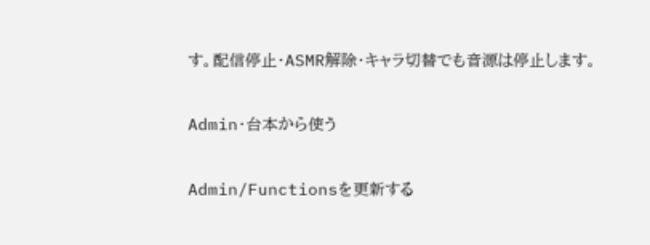す。配信停止・ASMR解除・キャラ切替でも音源は停止します。

Admin・台本から使う

Admin/Functionsを更新する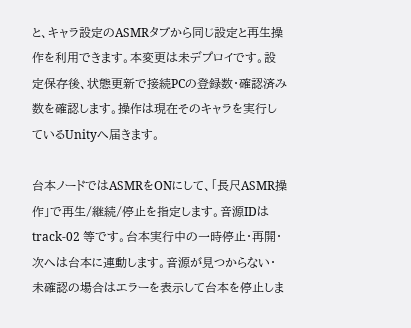と、キャラ設定のASMRタブから同じ設定と再生操作を利用できます。本変更は未デプロイです。設定保存後、状態更新で接続PCの登録数・確認済み数を確認します。操作は現在そのキャラを実行しているUnityへ届きます。

台本ノードではASMRをONにして、「長尺ASMR操作」で再生/継続/停止を指定します。音源IDは track-02 等です。台本実行中の一時停止・再開・次へは台本に連動します。音源が見つからない・未確認の場合はエラーを表示して台本を停止しま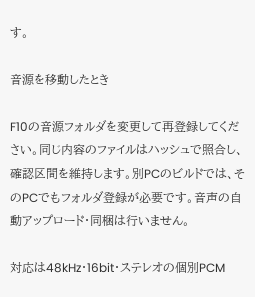す。

音源を移動したとき

F10の音源フォルダを変更して再登録してください。同じ内容のファイルはハッシュで照合し、確認区間を維持します。別PCのビルドでは、そのPCでもフォルダ登録が必要です。音声の自動アップロード・同梱は行いません。

対応は48kHz・16bit・ステレオの個別PCM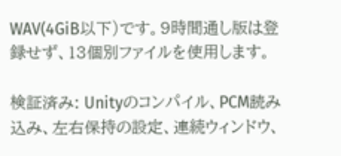WAV(4GiB以下)です。9時間通し版は登録せず、13個別ファイルを使用します。

検証済み: Unityのコンパイル、PCM読み込み、左右保持の設定、連続ウィンドウ、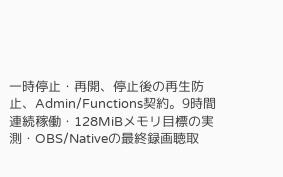一時停止・再開、停止後の再生防止、Admin/Functions契約。9時間連続稼働・128MiBメモリ目標の実測・OBS/Nativeの最終録画聴取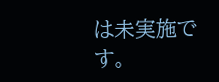は未実施です。